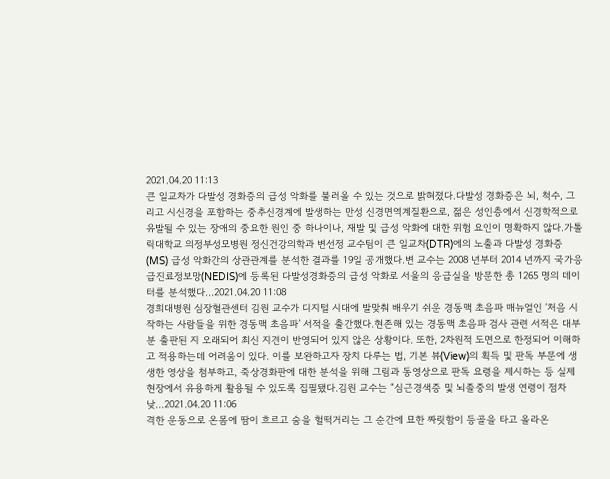2021.04.20 11:13
큰 일교차가 다발성 경화증의 급성 악화를 불러올 수 있는 것으로 밝혀졌다.다발성 경화증은 뇌, 척수, 그리고 시신경을 포함하는 중추신경계에 발생하는 만성 신경면역계질환으로, 젊은 성인층에서 신경학적으로 유발될 수 있는 장애의 중요한 원인 중 하나이나, 재발 및 급성 악화에 대한 위험 요인이 명확하지 않다.가톨릭대학교 의정부성모병원 정신건강의학과 변선정 교수팀이 큰 일교차(DTR)에의 노출과 다발성 경화증(MS) 급성 악화간의 상관관계를 분석한 결과를 19일 공개했다.변 교수는 2008 년부터 2014 년까지 국가응급진료정보망(NEDIS)에 등록된 다발성경화증의 급성 악화로 서울의 응급실을 방문한 총 1265 명의 데이터를 분석했다...2021.04.20 11:08
경희대병원 심장혈관센터 김원 교수가 디지털 시대에 발맞춰 배우기 쉬운 경동맥 초음파 매뉴얼인 ‘처음 시작하는 사람들을 위한 경동맥 초음파’ 서적을 출간했다.현존해 있는 경동맥 초음파 검사 관련 서적은 대부분 출판된 지 오래되어 최신 지견이 반영되어 있지 않은 상황이다. 또한, 2차원적 도면으로 한정되어 이해하고 적용하는데 어려움이 있다. 이를 보완하고자 장치 다루는 법, 기본 뷰(View)의 획득 및 판독 부문에 생생한 영상을 첨부하고, 죽상경화판에 대한 분석을 위해 그림과 동영상으로 판독 요령을 제시하는 등 실제 현장에서 유용하게 활용될 수 있도록 집필됐다.김원 교수는 “심근경색증 및 뇌졸중의 발생 연령이 점차 낮...2021.04.20 11:06
격한 운동으로 온몸에 땀이 흐르고 숨을 헐떡거리는 그 순간에 묘한 짜릿함이 등골을 타고 올라온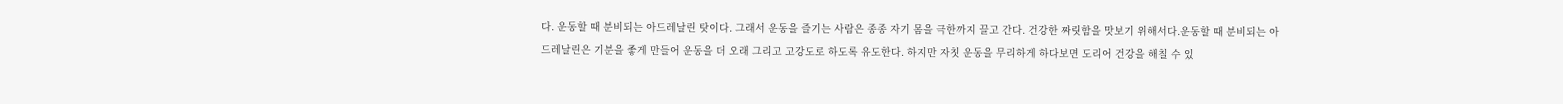다. 운동할 때 분비되는 아드레날린 탓이다. 그래서 운동을 즐기는 사람은 종종 자기 몸을 극한까지 끌고 간다. 건강한 짜릿함을 맛보기 위해서다.운동할 때 분비되는 아드레날린은 기분을 좋게 만들어 운동을 더 오래 그리고 고강도로 하도록 유도한다. 하지만 자칫 운동을 무리하게 하다보면 도리어 건강을 해칠 수 있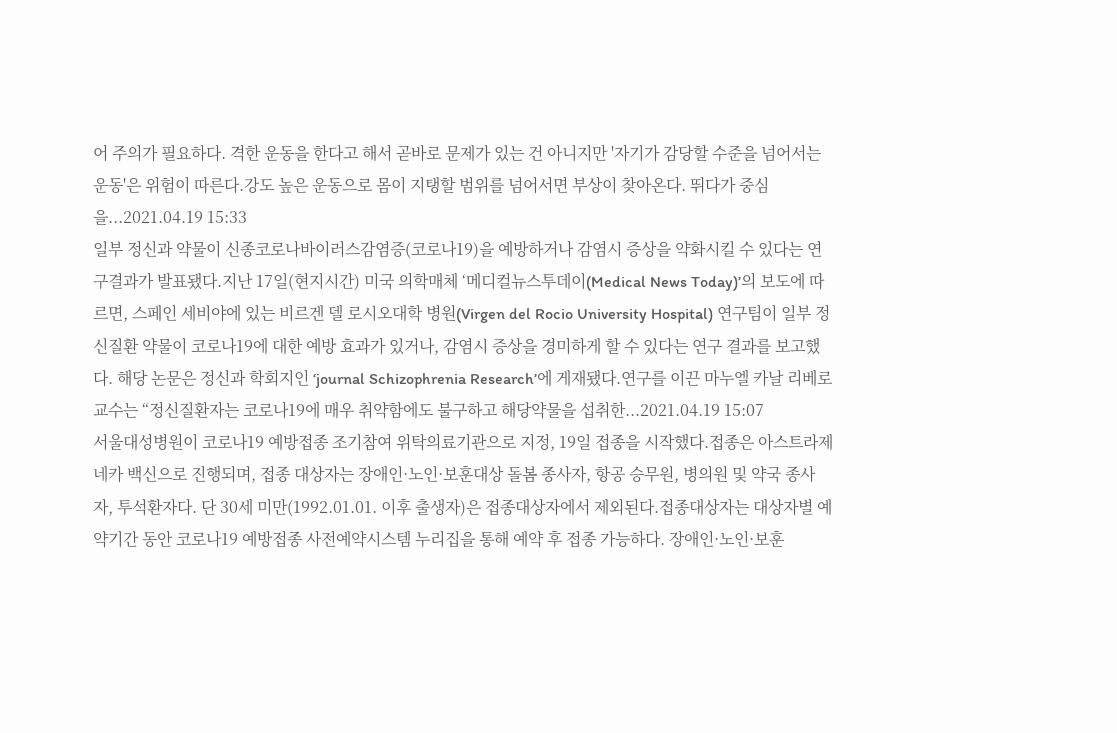어 주의가 필요하다. 격한 운동을 한다고 해서 곧바로 문제가 있는 건 아니지만 '자기가 감당할 수준을 넘어서는 운동'은 위험이 따른다.강도 높은 운동으로 몸이 지탱할 범위를 넘어서면 부상이 찾아온다. 뛰다가 중심을...2021.04.19 15:33
일부 정신과 약물이 신종코로나바이러스감염증(코로나19)을 예방하거나 감염시 증상을 약화시킬 수 있다는 연구결과가 발표됐다.지난 17일(현지시간) 미국 의학매체 ‘메디컬뉴스투데이(Medical News Today)’의 보도에 따르면, 스페인 세비야에 있는 비르겐 델 로시오대학 병원(Virgen del Rocio University Hospital) 연구팀이 일부 정신질환 약물이 코로나19에 대한 예방 효과가 있거나, 감염시 증상을 경미하게 할 수 있다는 연구 결과를 보고했다. 해당 논문은 정신과 학회지인 ‘journal Schizophrenia Research’에 게재됐다.연구를 이끈 마누엘 카날 리베로 교수는 “정신질환자는 코로나19에 매우 취약함에도 불구하고 해당약물을 섭취한...2021.04.19 15:07
서울대성병원이 코로나19 예방접종 조기참여 위탁의료기관으로 지정, 19일 접종을 시작했다.접종은 아스트라제네카 백신으로 진행되며, 접종 대상자는 장애인·노인·보훈대상 돌봄 종사자, 항공 승무원, 병의원 및 약국 종사자, 투석환자다. 단 30세 미만(1992.01.01. 이후 출생자)은 접종대상자에서 제외된다.접종대상자는 대상자별 예약기간 동안 코로나19 예방접종 사전예약시스템 누리집을 통해 예약 후 접종 가능하다. 장애인·노인·보훈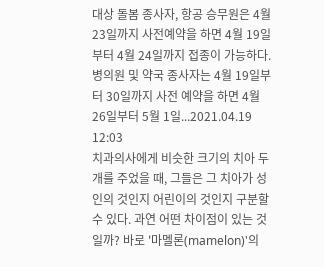대상 돌봄 종사자, 항공 승무원은 4월 23일까지 사전예약을 하면 4월 19일부터 4월 24일까지 접종이 가능하다. 병의원 및 약국 종사자는 4월 19일부터 30일까지 사전 예약을 하면 4월 26일부터 5월 1일...2021.04.19 12:03
치과의사에게 비슷한 크기의 치아 두 개를 주었을 때, 그들은 그 치아가 성인의 것인지 어린이의 것인지 구분할 수 있다. 과연 어떤 차이점이 있는 것일까? 바로 '마멜론(mamelon)'의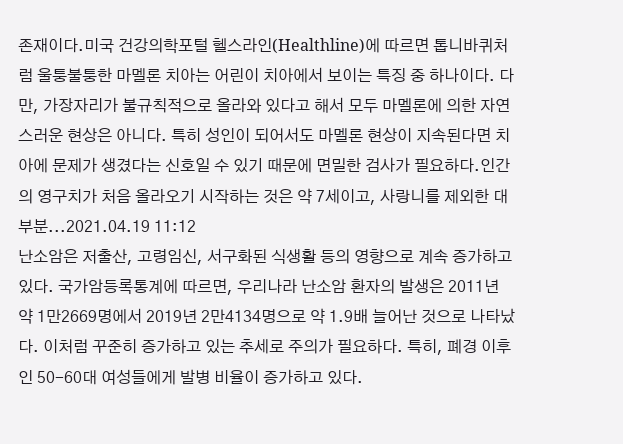존재이다.미국 건강의학포털 헬스라인(Healthline)에 따르면 톱니바퀴처럼 울퉁불퉁한 마멜론 치아는 어린이 치아에서 보이는 특징 중 하나이다. 다만, 가장자리가 불규칙적으로 올라와 있다고 해서 모두 마멜론에 의한 자연스러운 현상은 아니다. 특히 성인이 되어서도 마멜론 현상이 지속된다면 치아에 문제가 생겼다는 신호일 수 있기 때문에 면밀한 검사가 필요하다.인간의 영구치가 처음 올라오기 시작하는 것은 약 7세이고, 사랑니를 제외한 대부분...2021.04.19 11:12
난소암은 저출산, 고령임신, 서구화된 식생활 등의 영향으로 계속 증가하고 있다. 국가암등록통계에 따르면, 우리나라 난소암 환자의 발생은 2011년 약 1만2669명에서 2019년 2만4134명으로 약 1.9배 늘어난 것으로 나타났다. 이처럼 꾸준히 증가하고 있는 추세로 주의가 필요하다. 특히, 폐경 이후인 50-60대 여성들에게 발병 비율이 증가하고 있다.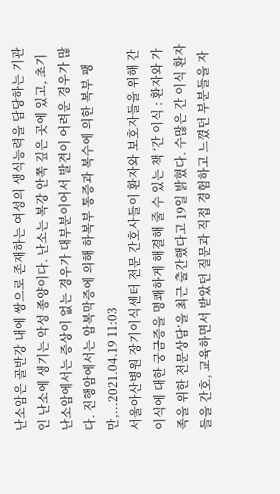난소암은 골반강 내에 쌍으로 존재하는 여성의 생식능력을 담당하는 기관인 난소에 생기는 악성 종양이다. 난소는 복강 안쪽 깊은 곳에 있고, 초기 난소암에서는 증상이 없는 경우가 대부분이어서 발견이 어려운 경우가 많다. 진행암에서는 암복막증에 의해 하복부 통증과 복수에 의한 복부 팽만,...2021.04.19 11:03
서울아산병원 장기이식센터 전문 간호사들이 환자와 보호자들을 위해 간 이식에 대한 궁금증을 명쾌하게 해결해 줄 수 있는 책 ‘간 이식 : 환자와 가족을 위한 전문상담’을 최근 출간했다고 19일 밝혔다. 수많은 간 이식 환자들을 간호, 교육하면서 받았던 질문과 직접 경험하고 느꼈던 부분들을 자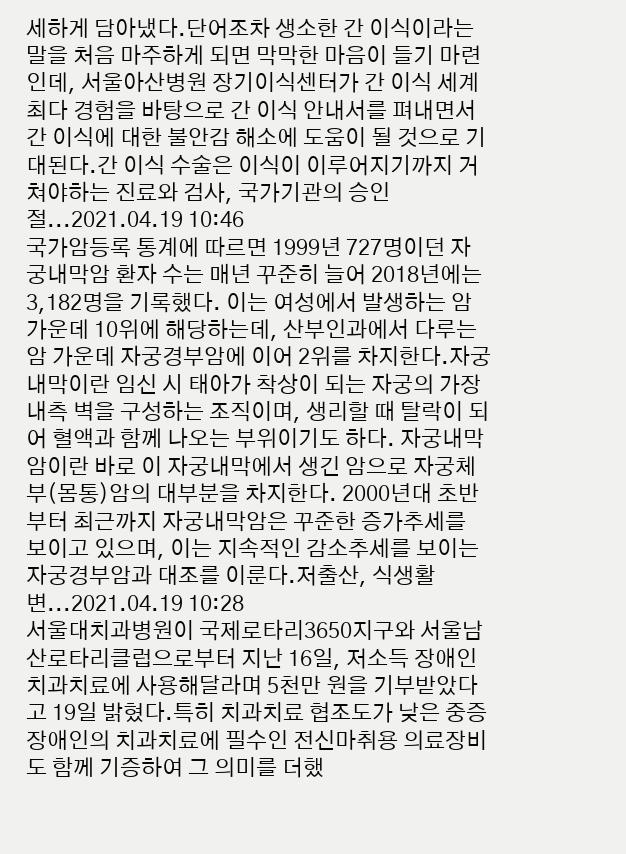세하게 담아냈다.단어조차 생소한 간 이식이라는 말을 처음 마주하게 되면 막막한 마음이 들기 마련인데, 서울아산병원 장기이식센터가 간 이식 세계 최다 경험을 바탕으로 간 이식 안내서를 펴내면서 간 이식에 대한 불안감 해소에 도움이 될 것으로 기대된다.간 이식 수술은 이식이 이루어지기까지 거쳐야하는 진료와 검사, 국가기관의 승인 절...2021.04.19 10:46
국가암등록 통계에 따르면 1999년 727명이던 자궁내막암 환자 수는 매년 꾸준히 늘어 2018년에는 3,182명을 기록했다. 이는 여성에서 발생하는 암 가운데 10위에 해당하는데, 산부인과에서 다루는 암 가운데 자궁경부암에 이어 2위를 차지한다.자궁내막이란 임신 시 태아가 착상이 되는 자궁의 가장 내측 벽을 구성하는 조직이며, 생리할 때 탈락이 되어 혈액과 함께 나오는 부위이기도 하다. 자궁내막암이란 바로 이 자궁내막에서 생긴 암으로 자궁체부(몸통)암의 대부분을 차지한다. 2000년대 초반부터 최근까지 자궁내막암은 꾸준한 증가추세를 보이고 있으며, 이는 지속적인 감소추세를 보이는 자궁경부암과 대조를 이룬다.저출산, 식생활 변...2021.04.19 10:28
서울대치과병원이 국제로타리3650지구와 서울남산로타리클럽으로부터 지난 16일, 저소득 장애인 치과치료에 사용해달라며 5천만 원을 기부받았다고 19일 밝혔다.특히 치과치료 협조도가 낮은 중증 장애인의 치과치료에 필수인 전신마취용 의료장비도 함께 기증하여 그 의미를 더했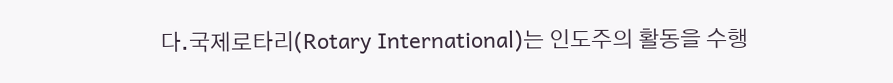다.국제로타리(Rotary International)는 인도주의 활동을 수행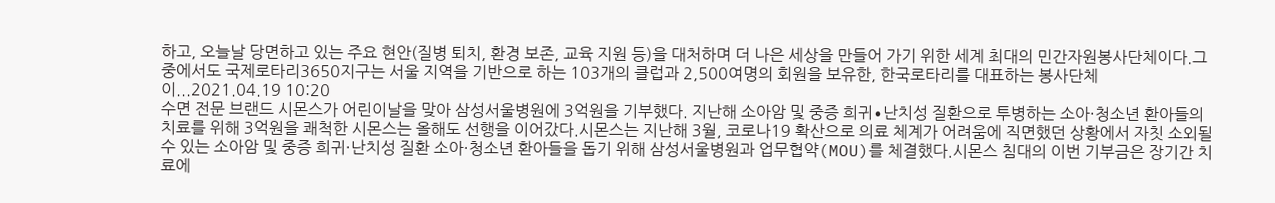하고, 오늘날 당면하고 있는 주요 현안(질병 퇴치, 환경 보존, 교육 지원 등)을 대처하며 더 나은 세상을 만들어 가기 위한 세계 최대의 민간자원봉사단체이다.그 중에서도 국제로타리3650지구는 서울 지역을 기반으로 하는 103개의 클럽과 2,500여명의 회원을 보유한, 한국로타리를 대표하는 봉사단체이...2021.04.19 10:20
수면 전문 브랜드 시몬스가 어린이날을 맞아 삼성서울병원에 3억원을 기부했다. 지난해 소아암 및 중증 희귀∙난치성 질환으로 투병하는 소아·청소년 환아들의 치료를 위해 3억원을 쾌척한 시몬스는 올해도 선행을 이어갔다.시몬스는 지난해 3월, 코로나19 확산으로 의료 체계가 어려움에 직면했던 상황에서 자칫 소외될 수 있는 소아암 및 중증 희귀·난치성 질환 소아·청소년 환아들을 돕기 위해 삼성서울병원과 업무협약(MOU)를 체결했다.시몬스 침대의 이번 기부금은 장기간 치료에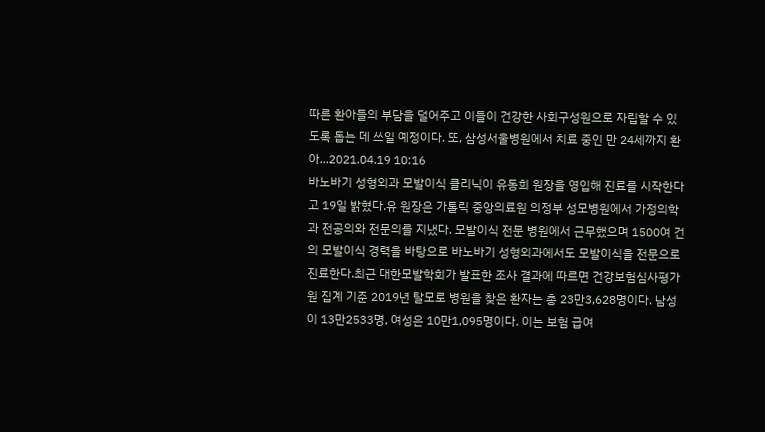따른 환아들의 부담을 덜어주고 이들이 건강한 사회구성원으로 자립할 수 있도록 돕는 데 쓰일 예정이다. 또, 삼성서울병원에서 치료 중인 만 24세까지 환아...2021.04.19 10:16
바노바기 성형외과 모발이식 클리닉이 유동희 원장을 영입해 진료를 시작한다고 19일 밝혔다.유 원장은 가톨릭 중앙의료원 의정부 성모병원에서 가정의학과 전공의와 전문의를 지냈다. 모발이식 전문 병원에서 근무했으며 1500여 건의 모발이식 경력을 바탕으로 바노바기 성형외과에서도 모발이식을 전문으로 진료한다.최근 대한모발학회가 발표한 조사 결과에 따르면 건강보험심사평가원 집계 기준 2019년 탈모로 병원을 찾은 환자는 총 23만3,628명이다. 남성이 13만2533명, 여성은 10만1,095명이다. 이는 보험 급여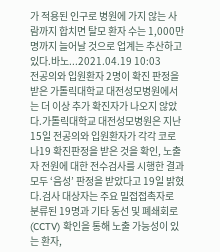가 적용된 인구로 병원에 가지 않는 사람까지 합치면 탈모 환자 수는 1,000만 명까지 늘어날 것으로 업계는 추산하고 있다.바노...2021.04.19 10:03
전공의와 입원환자 2명이 확진 판정을 받은 가톨릭대학교 대전성모병원에서는 더 이상 추가 확진자가 나오지 않았다.가톨릭대학교 대전성모병원은 지난 15일 전공의와 입원환자가 각각 코로나19 확진판정을 받은 것을 확인, 노출자 전원에 대한 전수검사를 시행한 결과 모두 ‘음성’ 판정을 받았다고 19일 밝혔다.검사 대상자는 주요 밀접접촉자로 분류된 19명과 기타 동선 및 폐쇄회로(CCTV) 확인을 통해 노출 가능성이 있는 환자,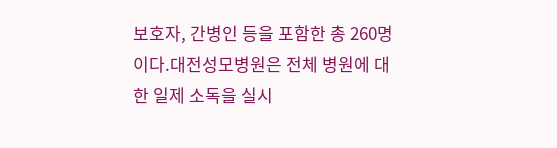보호자, 간병인 등을 포함한 총 260명이다.대전성모병원은 전체 병원에 대한 일제 소독을 실시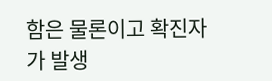함은 물론이고 확진자가 발생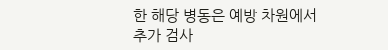한 해당 병동은 예방 차원에서 추가 검사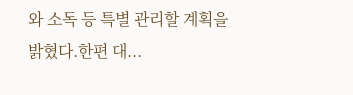와 소독 등 특별 관리할 계획을 밝혔다.한편 대...